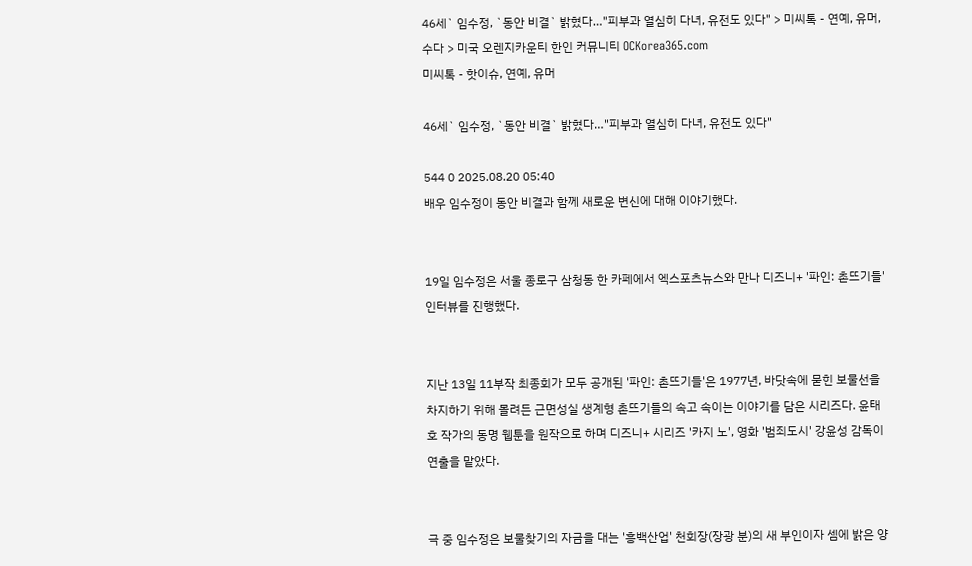46세` 임수정, `동안 비결` 밝혔다…"피부과 열심히 다녀, 유전도 있다" > 미씨톡 - 연예, 유머, 수다 > 미국 오렌지카운티 한인 커뮤니티 OCKorea365.com
미씨톡 - 핫이슈, 연예, 유머

46세` 임수정, `동안 비결` 밝혔다…"피부과 열심히 다녀, 유전도 있다"

544 0 2025.08.20 05:40
배우 임수정이 동안 비결과 함께 새로운 변신에 대해 이야기했다.


19일 임수정은 서울 종로구 삼청동 한 카페에서 엑스포츠뉴스와 만나 디즈니+ '파인: 촌뜨기들' 인터뷰를 진행했다.


지난 13일 11부작 최종회가 모두 공개된 '파인: 촌뜨기들'은 1977년, 바닷속에 묻힌 보물선을 차지하기 위해 몰려든 근면성실 생계형 촌뜨기들의 속고 속이는 이야기를 담은 시리즈다. 윤태호 작가의 동명 웹툰을 원작으로 하며 디즈니+ 시리즈 '카지 노', 영화 '범죄도시' 강윤성 감독이 연출을 맡았다.


극 중 임수정은 보물찾기의 자금을 대는 '흥백산업' 천회장(장광 분)의 새 부인이자 셈에 밝은 양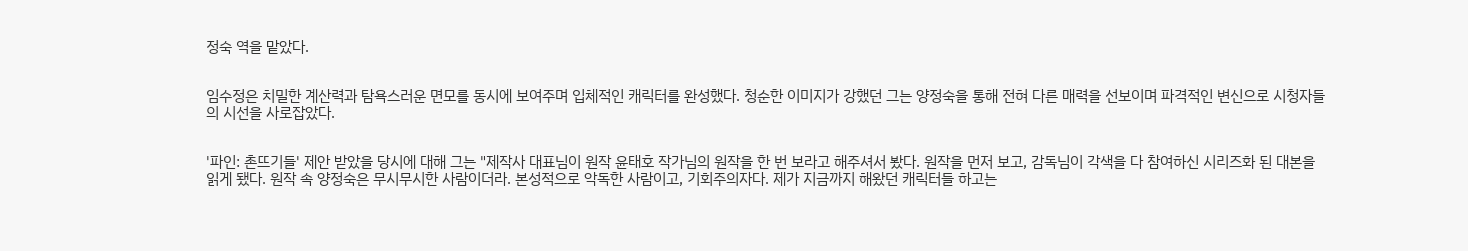정숙 역을 맡았다.


임수정은 치밀한 계산력과 탐욕스러운 면모를 동시에 보여주며 입체적인 캐릭터를 완성했다. 청순한 이미지가 강했던 그는 양정숙을 통해 전혀 다른 매력을 선보이며 파격적인 변신으로 시청자들의 시선을 사로잡았다.


'파인: 촌뜨기들' 제안 받았을 당시에 대해 그는 "제작사 대표님이 원작 윤태호 작가님의 원작을 한 번 보라고 해주셔서 봤다. 원작을 먼저 보고, 감독님이 각색을 다 참여하신 시리즈화 된 대본을 읽게 됐다. 원작 속 양정숙은 무시무시한 사람이더라. 본성적으로 악독한 사람이고, 기회주의자다. 제가 지금까지 해왔던 캐릭터들 하고는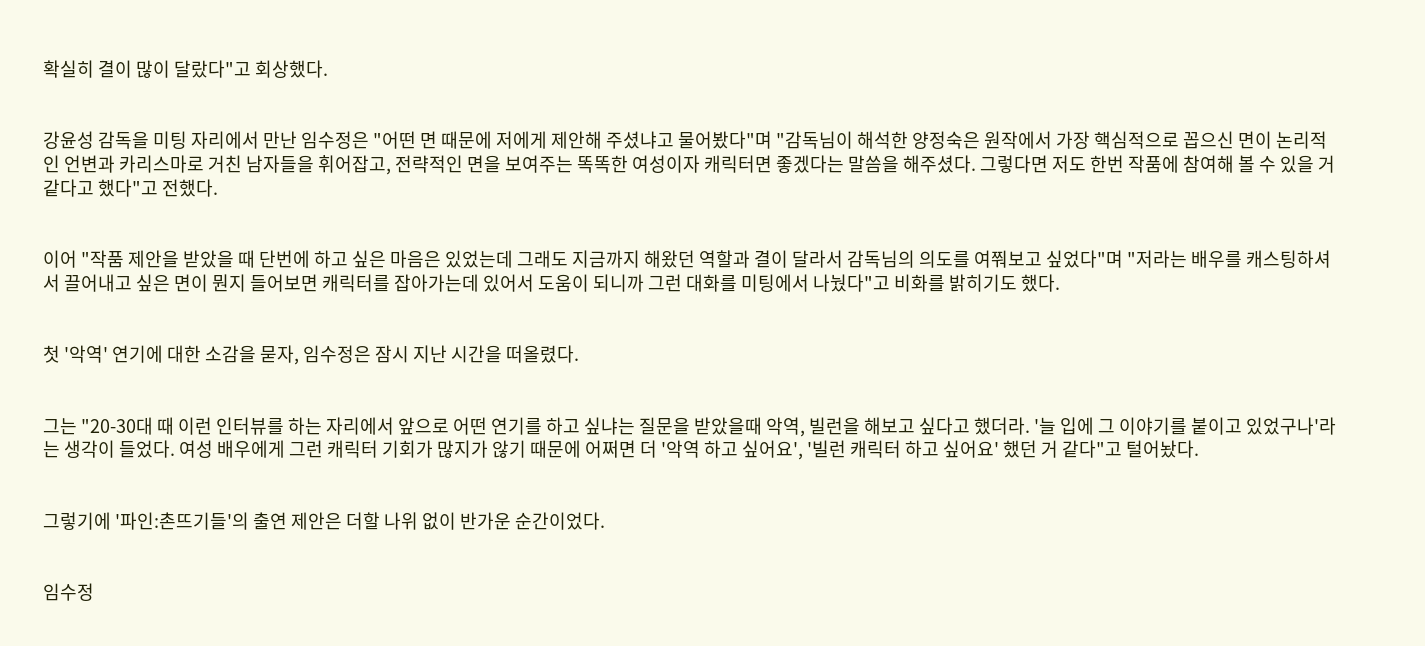확실히 결이 많이 달랐다"고 회상했다.


강윤성 감독을 미팅 자리에서 만난 임수정은 "어떤 면 때문에 저에게 제안해 주셨냐고 물어봤다"며 "감독님이 해석한 양정숙은 원작에서 가장 핵심적으로 꼽으신 면이 논리적인 언변과 카리스마로 거친 남자들을 휘어잡고, 전략적인 면을 보여주는 똑똑한 여성이자 캐릭터면 좋겠다는 말씀을 해주셨다. 그렇다면 저도 한번 작품에 참여해 볼 수 있을 거 같다고 했다"고 전했다.


이어 "작품 제안을 받았을 때 단번에 하고 싶은 마음은 있었는데 그래도 지금까지 해왔던 역할과 결이 달라서 감독님의 의도를 여쭤보고 싶었다"며 "저라는 배우를 캐스팅하셔서 끌어내고 싶은 면이 뭔지 들어보면 캐릭터를 잡아가는데 있어서 도움이 되니까 그런 대화를 미팅에서 나눴다"고 비화를 밝히기도 했다.


첫 '악역' 연기에 대한 소감을 묻자, 임수정은 잠시 지난 시간을 떠올렸다.


그는 "20-30대 때 이런 인터뷰를 하는 자리에서 앞으로 어떤 연기를 하고 싶냐는 질문을 받았을때 악역, 빌런을 해보고 싶다고 했더라. '늘 입에 그 이야기를 붙이고 있었구나'라는 생각이 들었다. 여성 배우에게 그런 캐릭터 기회가 많지가 않기 때문에 어쩌면 더 '악역 하고 싶어요', '빌런 캐릭터 하고 싶어요' 했던 거 같다"고 털어놨다.


그렇기에 '파인:촌뜨기들'의 출연 제안은 더할 나위 없이 반가운 순간이었다.


임수정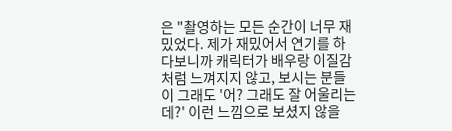은 "촬영하는 모든 순간이 너무 재밌었다. 제가 재밌어서 연기를 하다보니까 캐릭터가 배우랑 이질감처럼 느껴지지 않고, 보시는 분들이 그래도 '어? 그래도 잘 어울리는데?' 이런 느낌으로 보셨지 않을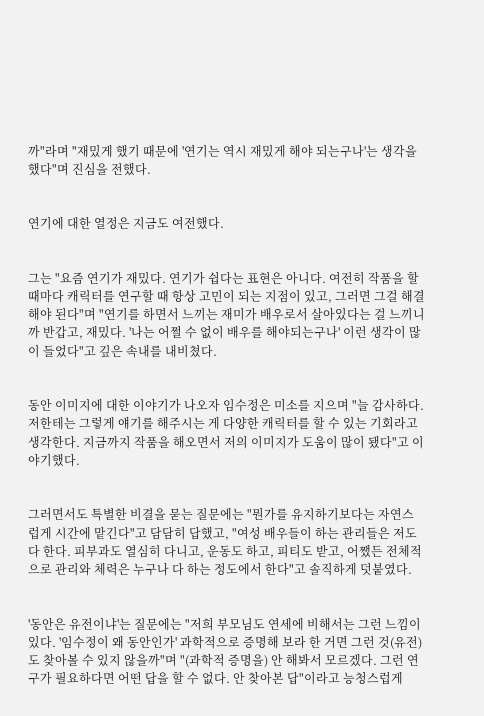까"라며 "재밌게 했기 때문에 '연기는 역시 재밌게 해야 되는구나'는 생각을 했다"며 진심을 전했다.


연기에 대한 열정은 지금도 여전했다.


그는 "요즘 연기가 재밌다. 연기가 쉽다는 표현은 아니다. 여전히 작품을 할 때마다 캐릭터를 연구할 때 항상 고민이 되는 지점이 있고, 그러면 그걸 해결해야 된다"며 "연기를 하면서 느끼는 재미가 배우로서 살아있다는 걸 느끼니까 반갑고, 재밌다. '나는 어쩔 수 없이 배우를 해야되는구나' 이런 생각이 많이 들었다"고 깊은 속내를 내비쳤다.


동안 이미지에 대한 이야기가 나오자 임수정은 미소를 지으며 "늘 감사하다. 저한테는 그렇게 얘기를 해주시는 게 다양한 캐릭터를 할 수 있는 기회라고 생각한다. 지금까지 작품을 해오면서 저의 이미지가 도움이 많이 됐다"고 이야기했다.


그러면서도 특별한 비결을 묻는 질문에는 "뭔가를 유지하기보다는 자연스럽게 시간에 맡긴다"고 담담히 답했고, "여성 배우들이 하는 관리들은 저도 다 한다. 피부과도 열심히 다니고, 운동도 하고, 피티도 받고, 어쨌든 전체적으로 관리와 체력은 누구나 다 하는 정도에서 한다"고 솔직하게 덧붙였다.


'동안은 유전이냐'는 질문에는 "저희 부모님도 연세에 비해서는 그런 느낌이 있다. '임수정이 왜 동안인가' 과학적으로 증명해 보라 한 거면 그런 것(유전)도 찾아볼 수 있지 않을까"며 "(과학적 증명을) 안 해봐서 모르겠다. 그런 연구가 필요하다면 어떤 답을 할 수 없다. 안 찾아본 답"이라고 능청스럽게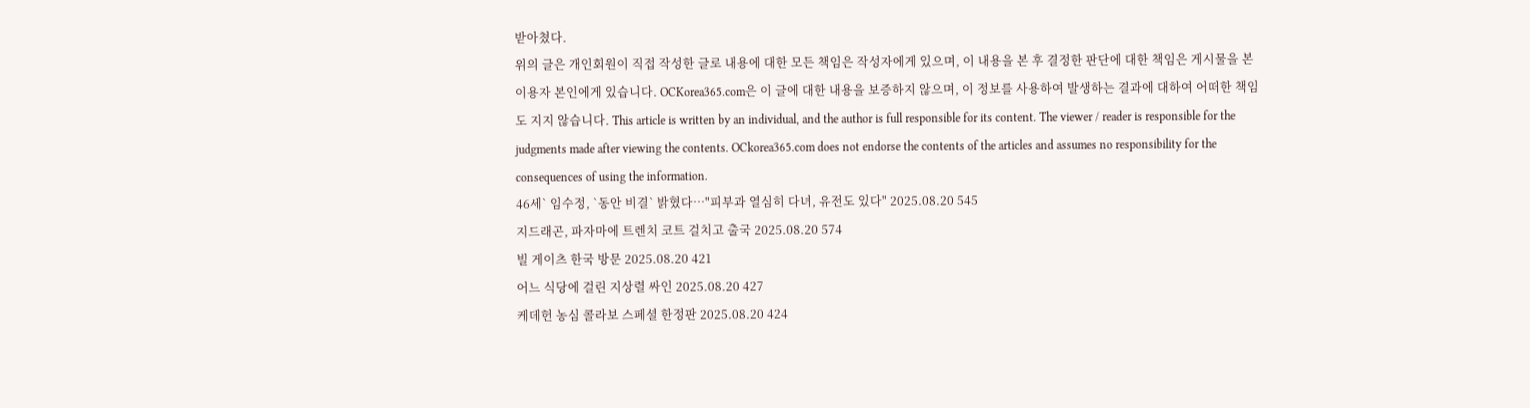받아쳤다.
위의 글은 개인회원이 직접 작성한 글로 내용에 대한 모든 책임은 작성자에게 있으며, 이 내용을 본 후 결정한 판단에 대한 책임은 게시물을 본 이용자 본인에게 있습니다. OCKorea365.com은 이 글에 대한 내용을 보증하지 않으며, 이 정보를 사용하여 발생하는 결과에 대하여 어떠한 책임도 지지 않습니다. This article is written by an individual, and the author is full responsible for its content. The viewer / reader is responsible for the judgments made after viewing the contents. OCkorea365.com does not endorse the contents of the articles and assumes no responsibility for the consequences of using the information.
46세` 임수정, `동안 비결` 밝혔다…"피부과 열심히 다녀, 유전도 있다" 2025.08.20 545
지드래곤, 파자마에 트렌치 코트 걸치고 출국 2025.08.20 574
빌 게이츠 한국 방문 2025.08.20 421
어느 식당에 걸린 지상렬 싸인 2025.08.20 427
케데헌 농심 콜라보 스페셜 한정판 2025.08.20 424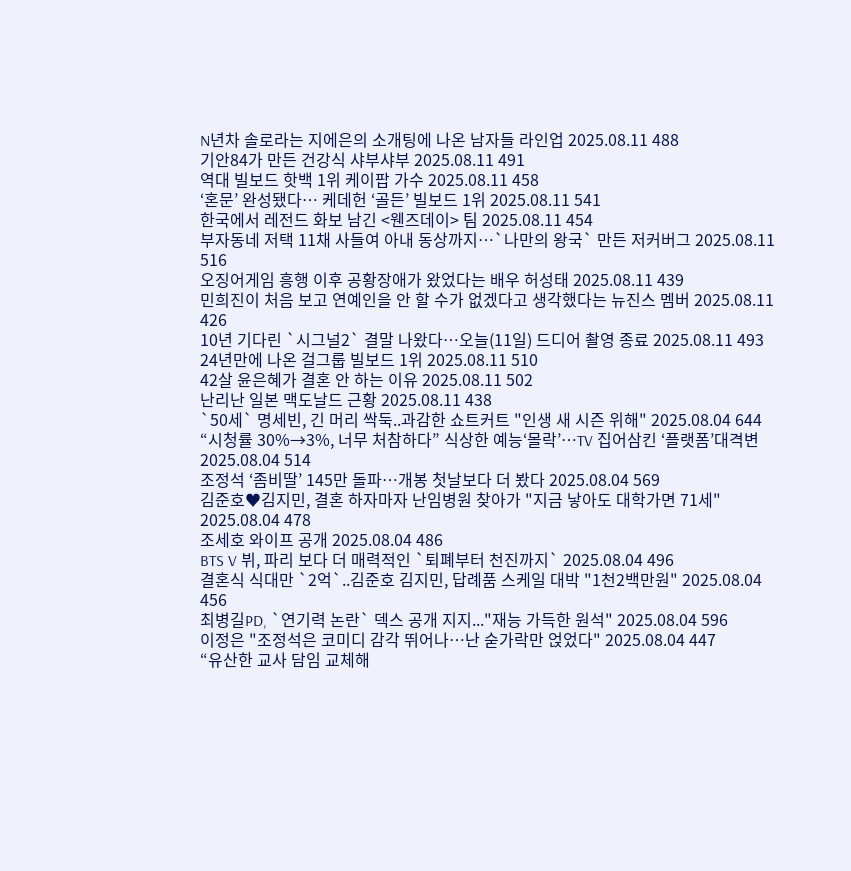N년차 솔로라는 지에은의 소개팅에 나온 남자들 라인업 2025.08.11 488
기안84가 만든 건강식 샤부샤부 2025.08.11 491
역대 빌보드 핫백 1위 케이팝 가수 2025.08.11 458
‘혼문’ 완성됐다… 케데헌 ‘골든’ 빌보드 1위 2025.08.11 541
한국에서 레전드 화보 남긴 <웬즈데이> 팀 2025.08.11 454
부자동네 저택 11채 사들여 아내 동상까지…`나만의 왕국` 만든 저커버그 2025.08.11 516
오징어게임 흥행 이후 공황장애가 왔었다는 배우 허성태 2025.08.11 439
민희진이 처음 보고 연예인을 안 할 수가 없겠다고 생각했다는 뉴진스 멤버 2025.08.11 426
10년 기다린 `시그널2` 결말 나왔다…오늘(11일) 드디어 촬영 종료 2025.08.11 493
24년만에 나온 걸그룹 빌보드 1위 2025.08.11 510
42살 윤은혜가 결혼 안 하는 이유 2025.08.11 502
난리난 일본 맥도날드 근황 2025.08.11 438
`50세` 명세빈, 긴 머리 싹둑..과감한 쇼트커트 "인생 새 시즌 위해" 2025.08.04 644
“시청률 30%→3%, 너무 처참하다” 식상한 예능‘몰락’…TV 집어삼킨 ‘플랫폼’대격변 2025.08.04 514
조정석 ‘좀비딸’ 145만 돌파…개봉 첫날보다 더 봤다 2025.08.04 569
김준호♥김지민, 결혼 하자마자 난임병원 찾아가 "지금 낳아도 대학가면 71세" 2025.08.04 478
조세호 와이프 공개 2025.08.04 486
BTS V 뷔, 파리 보다 더 매력적인 `퇴폐부터 천진까지` 2025.08.04 496
결혼식 식대만 `2억`..김준호 김지민, 답례품 스케일 대박 "1천2백만원" 2025.08.04 456
최병길PD, `연기력 논란` 덱스 공개 지지..."재능 가득한 원석" 2025.08.04 596
이정은 "조정석은 코미디 감각 뛰어나…난 숟가락만 얹었다" 2025.08.04 447
“유산한 교사 담임 교체해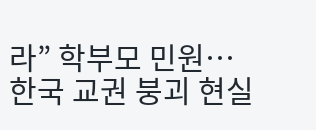라” 학부모 민원…한국 교권 붕괴 현실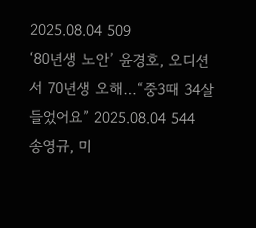2025.08.04 509
‘80년생 노안’ 윤경호, 오디션서 70년생 오해…“중3때 34살 들었어요” 2025.08.04 544
송영규, 미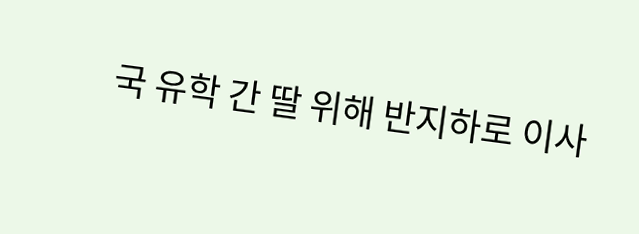국 유학 간 딸 위해 반지하로 이사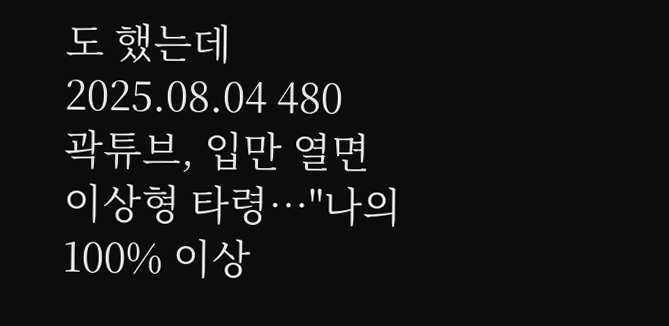도 했는데 2025.08.04 480
곽튜브, 입만 열면 이상형 타령…"나의 100% 이상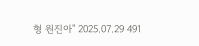형 원진아" 2025.07.29 491